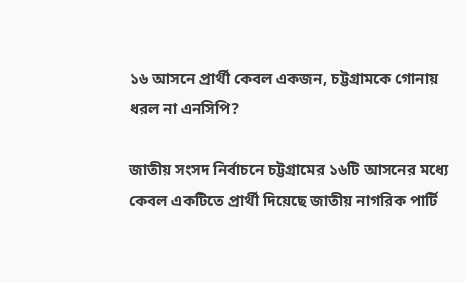১৬ আসনে প্রার্থী কেবল একজন, চট্টগ্রামকে গোনায় ধরল না এনসিপি?

জাতীয় সংসদ নির্বাচনে চট্টগ্রামের ১৬টি আসনের মধ্যে কেবল একটিতে প্রার্থী দিয়েছে জাতীয় নাগরিক পার্টি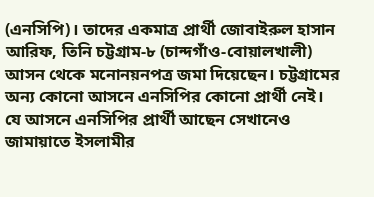(এনসিপি)। তাদের একমাত্র প্রার্থী জোবাইরুল হাসান আরিফ, তিনি চট্টগ্রাম-৮ (চান্দগাঁও-বোয়ালখালী) আসন থেকে মনোনয়নপত্র জমা দিয়েছেন। চট্টগ্রামের অন্য কোনো আসনে এনসিপির কোনো প্রার্থী নেই।
যে আসনে এনসিপির প্রার্থী আছেন সেখানেও জামায়াতে ইসলামীর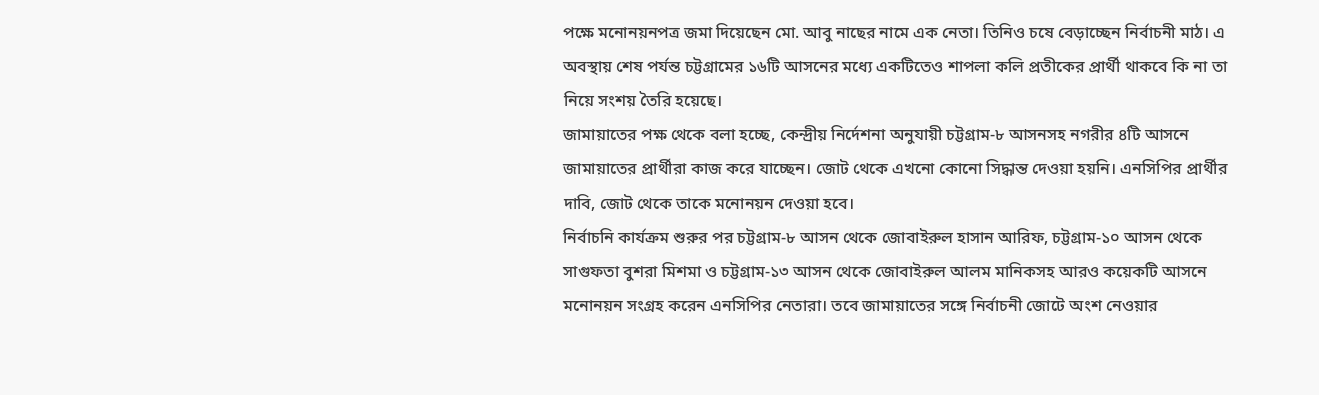পক্ষে মনোনয়নপত্র জমা দিয়েছেন মো. আবু নাছের নামে এক নেতা। তিনিও চষে বেড়াচ্ছেন নির্বাচনী মাঠ। এ অবস্থায় শেষ পর্যন্ত চট্টগ্রামের ১৬টি আসনের মধ্যে একটিতেও শাপলা কলি প্রতীকের প্রার্থী থাকবে কি না তা নিয়ে সংশয় তৈরি হয়েছে।
জামায়াতের পক্ষ থেকে বলা হচ্ছে, কেন্দ্রীয় নির্দেশনা অনুযায়ী চট্টগ্রাম-৮ আসনসহ নগরীর ৪টি আসনে জামায়াতের প্রার্থীরা কাজ করে যাচ্ছেন। জোট থেকে এখনো কোনো সিদ্ধান্ত দেওয়া হয়নি। এনসিপির প্রার্থীর দাবি, জোট থেকে তাকে মনোনয়ন দেওয়া হবে।
নির্বাচনি কার্যক্রম শুরুর পর চট্টগ্রাম-৮ আসন থেকে জোবাইরুল হাসান আরিফ, চট্টগ্রাম-১০ আসন থেকে সাগুফতা বুশরা মিশমা ও চট্টগ্রাম-১৩ আসন থেকে জোবাইরুল আলম মানিকসহ আরও কয়েকটি আসনে মনোনয়ন সংগ্রহ করেন এনসিপির নেতারা। তবে জামায়াতের সঙ্গে নির্বাচনী জোটে অংশ নেওয়ার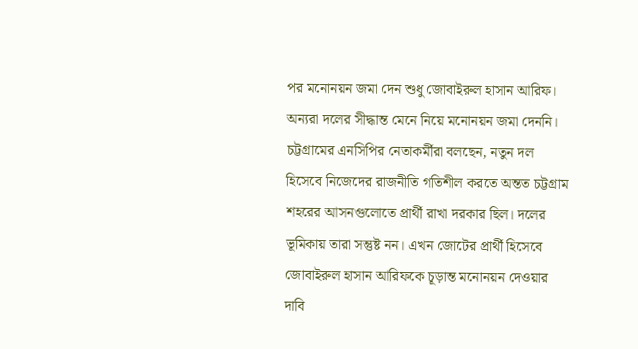পর মনোনয়ন জমা দেন শুধু জোবাইরুল হাসান আরিফ। অন্যরা দলের সীদ্ধান্ত মেনে নিয়ে মনোনয়ন জমা দেননি।
চট্টগ্রামের এনসিপির নেতাকর্মীরা বলছেন, নতুন দল হিসেবে নিজেদের রাজনীতি গতিশীল করতে অন্তত চট্টগ্রাম শহরের আসনগুলোতে প্রার্থী রাখা দরকার ছিল। দলের ভূমিকায় তারা সন্তুষ্ট নন। এখন জোটের প্রার্থী হিসেবে জোবাইরুল হাসান আরিফকে চূড়ান্ত মনোনয়ন দেওয়ার দাবি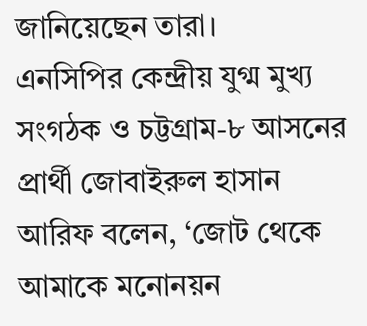জানিয়েছেন তারা।
এনসিপির কেন্দ্রীয় যুগ্ম মুখ্য সংগঠক ও চট্টগ্রাম-৮ আসনের প্রার্থী জোবাইরুল হাসান আরিফ বলেন, ‘জোট থেকে আমাকে মনোনয়ন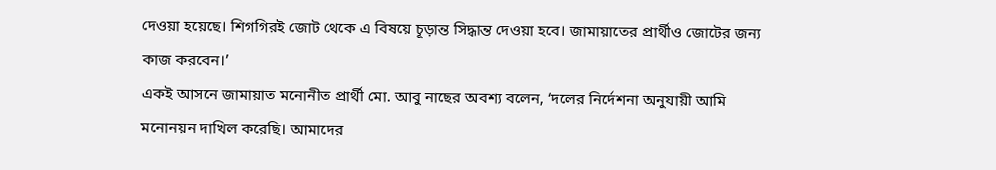দেওয়া হয়েছে। শিগগিরই জোট থেকে এ বিষয়ে চূড়ান্ত সিদ্ধান্ত দেওয়া হবে। জামায়াতের প্রার্থীও জোটের জন্য কাজ করবেন।’
একই আসনে জামায়াত মনোনীত প্রার্থী মো. আবু নাছের অবশ্য বলেন, ‘দলের নির্দেশনা অনুযায়ী আমি মনোনয়ন দাখিল করেছি। আমাদের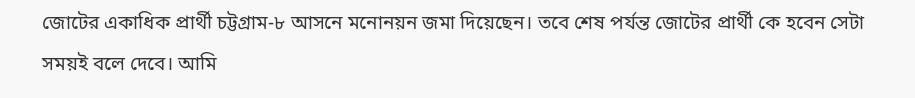জোটের একাধিক প্রার্থী চট্টগ্রাম-৮ আসনে মনোনয়ন জমা দিয়েছেন। তবে শেষ পর্যন্ত জোটের প্রার্থী কে হবেন সেটা সময়ই বলে দেবে। আমি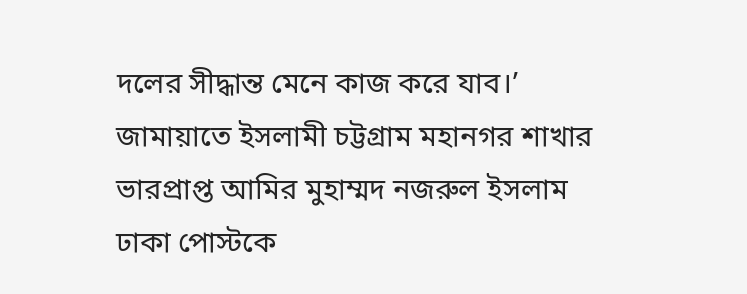দলের সীদ্ধান্ত মেনে কাজ করে যাব।’
জামায়াতে ইসলামী চট্টগ্রাম মহানগর শাখার ভারপ্রাপ্ত আমির মুহাম্মদ নজরুল ইসলাম ঢাকা পোস্টকে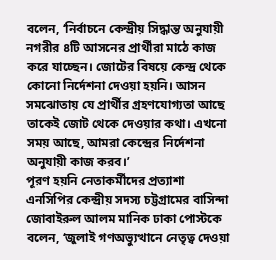বলেন, ‘নির্বাচনে কেন্দ্রীয় সিদ্ধান্ত অনুযায়ী নগরীর ৪টি আসনের প্রার্থীরা মাঠে কাজ করে যাচ্ছেন। জোটের বিষয়ে কেন্দ্র থেকে কোনো নির্দেশনা দেওয়া হয়নি। আসন সমঝোতায় যে প্রার্থীর গ্রহণযোগ্যতা আছে তাকেই জোট থেকে দেওয়ার কথা। এখনো সময় আছে, আমরা কেন্দ্রের নির্দেশনা অনুযায়ী কাজ করব।’
পূরণ হয়নি নেতাকর্মীদের প্রত্যাশা
এনসিপির কেন্দ্রীয় সদস্য চট্টগ্রামের বাসিন্দা জোবাইরুল আলম মানিক ঢাকা পোস্টকে বলেন, ‘জুলাই গণঅভ্যুত্থানে নেতৃত্ব দেওয়া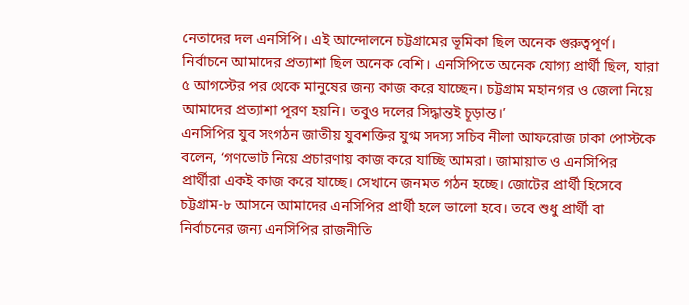নেতাদের দল এনসিপি। এই আন্দোলনে চট্টগ্রামের ভূমিকা ছিল অনেক গুরুত্বপূর্ণ। নির্বাচনে আমাদের প্রত্যাশা ছিল অনেক বেশি। এনসিপিতে অনেক যোগ্য প্রার্থী ছিল, যারা ৫ আগস্টের পর থেকে মানুষের জন্য কাজ করে যাচ্ছেন। চট্টগ্রাম মহানগর ও জেলা নিয়ে আমাদের প্রত্যাশা পূরণ হয়নি। তবুও দলের সিদ্ধান্তই চূড়ান্ত।’
এনসিপির যুব সংগঠন জাতীয় যুবশক্তির যুগ্ম সদস্য সচিব নীলা আফরোজ ঢাকা পোস্টকে বলেন, ‘গণভোট নিয়ে প্রচারণায় কাজ করে যাচ্ছি আমরা। জামায়াত ও এনসিপির প্রার্থীরা একই কাজ করে যাচ্ছে। সেখানে জনমত গঠন হচ্ছে। জোটের প্রার্থী হিসেবে চট্টগ্রাম-৮ আসনে আমাদের এনসিপির প্রার্থী হলে ভালো হবে। তবে শুধু প্রার্থী বা নির্বাচনের জন্য এনসিপির রাজনীতি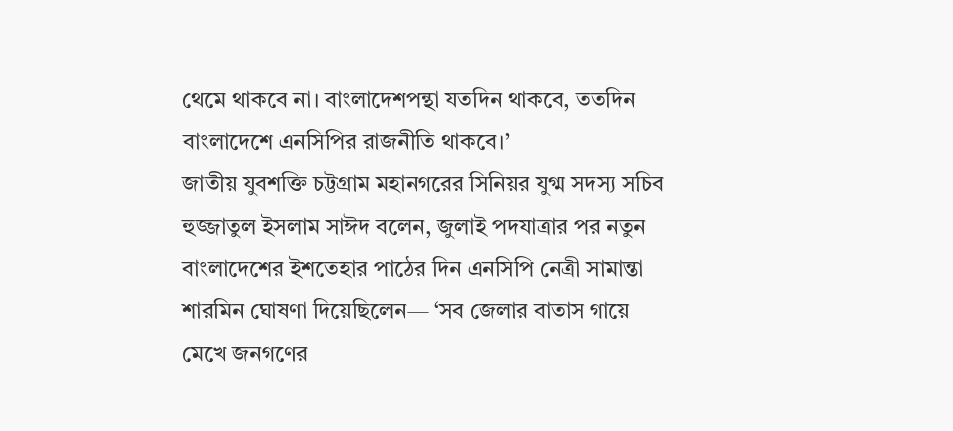থেমে থাকবে না। বাংলাদেশপন্থা যতদিন থাকবে, ততদিন বাংলাদেশে এনসিপির রাজনীতি থাকবে।’
জাতীয় যুবশক্তি চট্টগ্রাম মহানগরের সিনিয়র যুগ্ম সদস্য সচিব হুজ্জাতুল ইসলাম সাঈদ বলেন, জুলাই পদযাত্রার পর নতুন বাংলাদেশের ইশতেহার পাঠের দিন এনসিপি নেত্রী সামান্তা শারমিন ঘোষণা দিয়েছিলেন— ‘সব জেলার বাতাস গায়ে মেখে জনগণের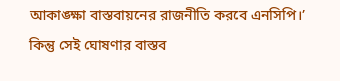আকাঙ্ক্ষা বাস্তবায়নের রাজনীতি করবে এনসিপি।’ কিন্তু সেই ঘোষণার বাস্তব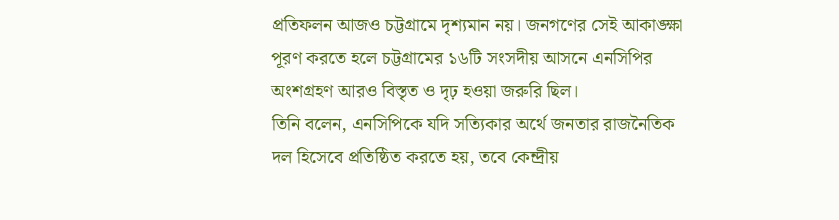প্রতিফলন আজও চট্টগ্রামে দৃশ্যমান নয়। জনগণের সেই আকাঙ্ক্ষা পূরণ করতে হলে চট্টগ্রামের ১৬টি সংসদীয় আসনে এনসিপির অংশগ্রহণ আরও বিস্তৃত ও দৃঢ় হওয়া জরুরি ছিল।
তিনি বলেন, এনসিপিকে যদি সত্যিকার অর্থে জনতার রাজনৈতিক দল হিসেবে প্রতিষ্ঠিত করতে হয়, তবে কেন্দ্রীয়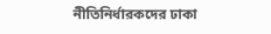নীতিনির্ধারকদের ঢাকা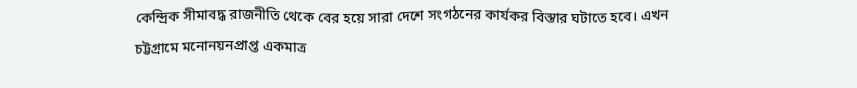কেন্দ্রিক সীমাবদ্ধ রাজনীতি থেকে বের হয়ে সারা দেশে সংগঠনের কার্যকর বিস্তার ঘটাতে হবে। এখন চট্টগ্রামে মনোনয়নপ্রাপ্ত একমাত্র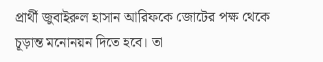প্রার্থী জুবাইরুল হাসান আরিফকে জোটের পক্ষ থেকে চূড়ান্ত মনোনয়ন দিতে হবে। তা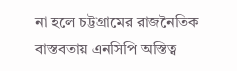না হলে চট্টগ্রামের রাজনৈতিক বাস্তবতায় এনসিপি অস্তিত্ব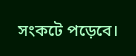সংকটে পড়েবে।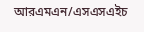আরএমএন/এসএসএইচ